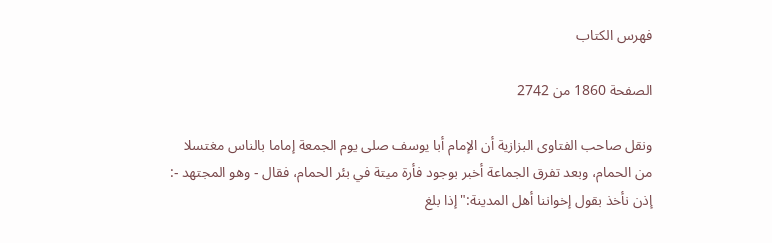فهرس الكتاب

الصفحة 1860 من 2742

ونقل صاحب الفتاوى البزازية أن الإمام أبا يوسف صلى يوم الجمعة إماما بالناس مغتسلا من الحمام، وبعد تفرق الجماعة أخبر بوجود فأرة ميتة في بئر الحمام، فقال - وهو المجتهد -: إذن نأخذ بقول إخواننا أهل المدينة:"إذا بلغ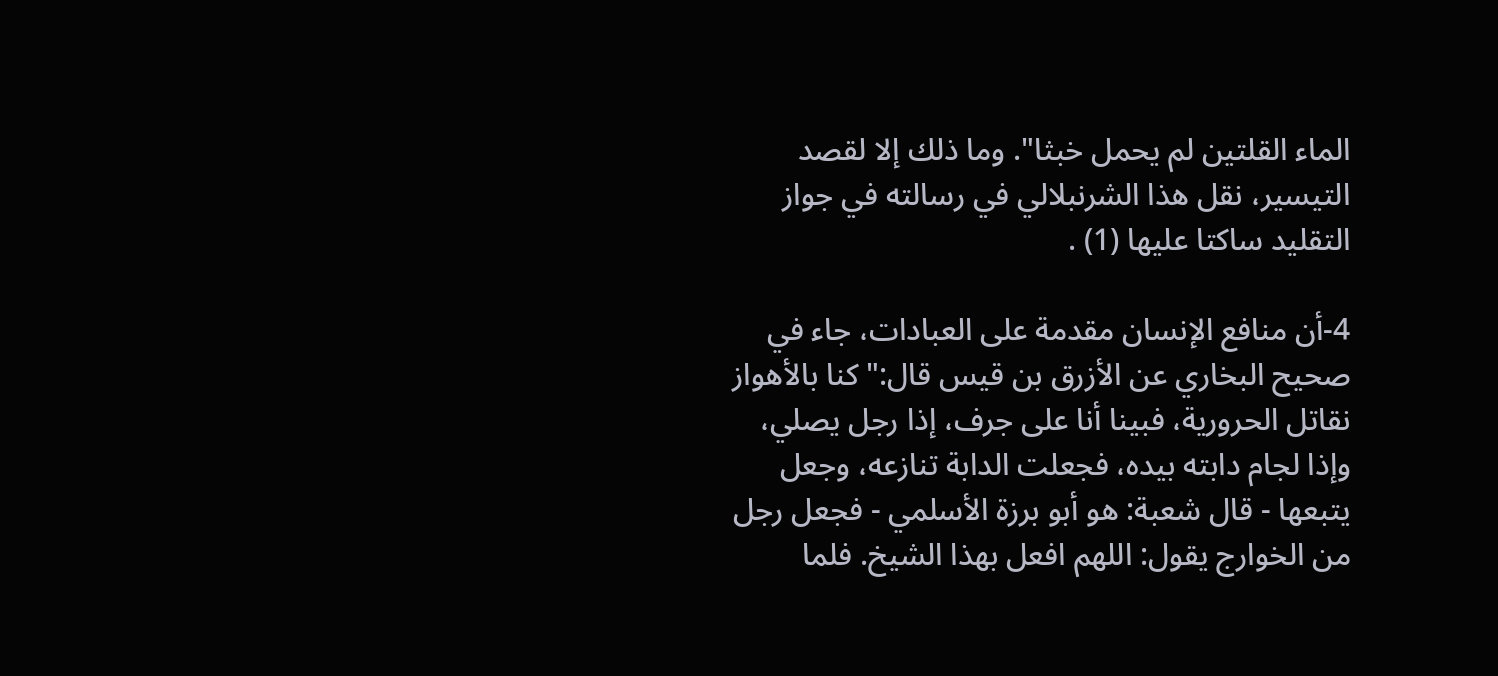الماء القلتين لم يحمل خبثا". وما ذلك إلا لقصد التيسير، نقل هذا الشرنبلالي في رسالته في جواز التقليد ساكتا عليها (1) .

4-أن منافع الإنسان مقدمة على العبادات، جاء في صحيح البخاري عن الأزرق بن قيس قال:"كنا بالأهواز نقاتل الحرورية، فبينا أنا على جرف، إذا رجل يصلي، وإذا لجام دابته بيده، فجعلت الدابة تنازعه، وجعل يتبعها - قال شعبة: هو أبو برزة الأسلمي - فجعل رجل من الخوارج يقول: اللهم افعل بهذا الشيخ. فلما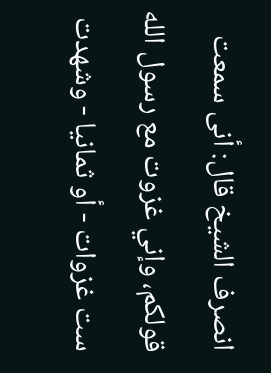انصرف الشيخ قال: أنى سمعت قولكم، وإني غزوت مع رسول الله ست غزوات - أو ثمانيا - وشهدت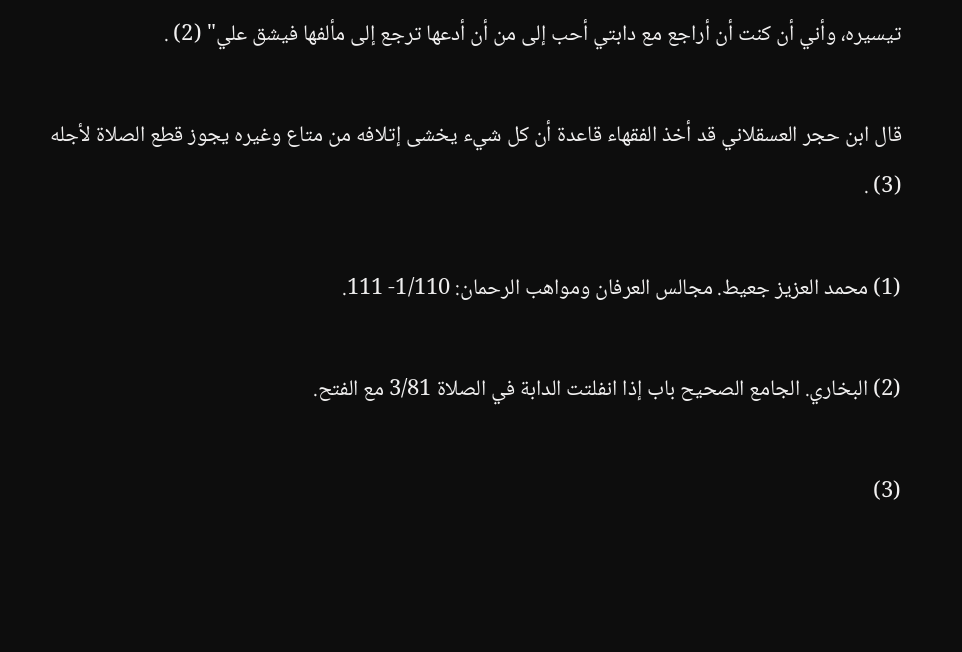تيسيره، وأني أن كنت أن أراجع مع دابتي أحب إلى من أن أدعها ترجع إلى مألفها فيشق علي" (2) .

قال ابن حجر العسقلاني قد أخذ الفقهاء قاعدة أن كل شيء يخشى إتلافه من متاع وغيره يجوز قطع الصلاة لأجله (3) .

(1) محمد العزيز جعيط. مجالس العرفان ومواهب الرحمان: 1/110- 111.

(2) البخاري. الجامع الصحيح باب إذا انفلتت الدابة في الصلاة 3/81 مع الفتح.

(3)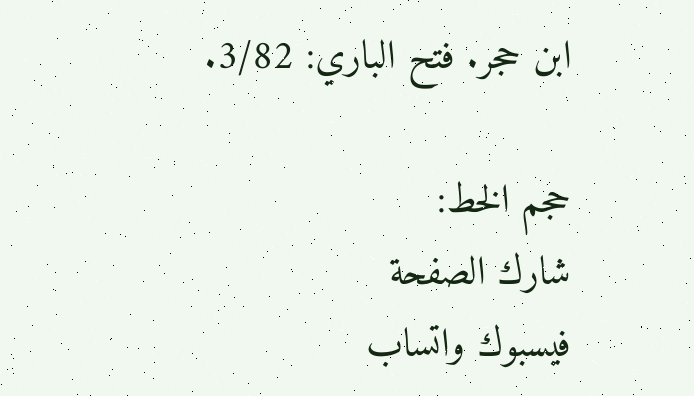ابن حجر. فتح الباري: 3/82.

حجم الخط:
شارك الصفحة
فيسبوك واتساب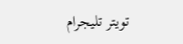تويتر تليجرام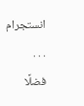انستجرام
. . .
فضلًا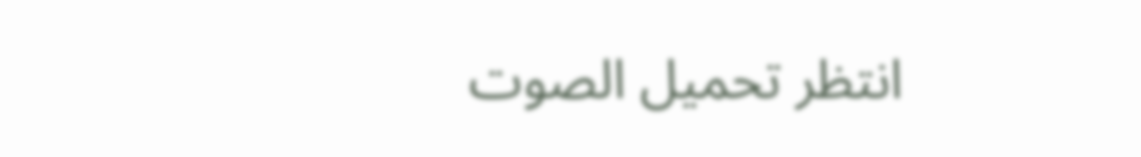انتظر تحميل الصوت